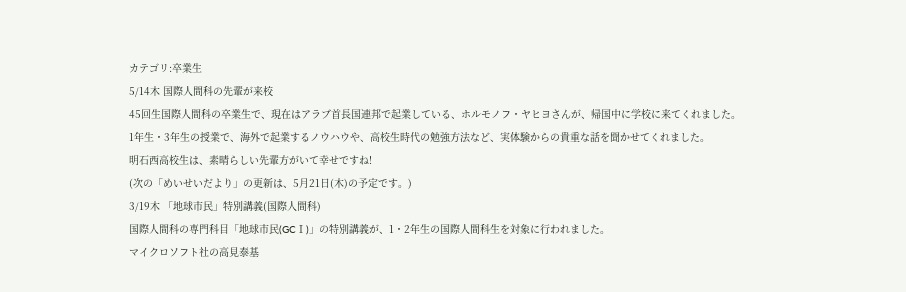カテゴリ:卒業生
5/14木 国際人間科の先輩が来校
45回生国際人間科の卒業生で、現在はアラブ首長国連邦で起業している、ホルモノフ・ヤヒヨさんが、帰国中に学校に来てくれました。
1年生・3年生の授業で、海外で起業するノウハウや、高校生時代の勉強方法など、実体験からの貴重な話を聞かせてくれました。
明石西高校生は、素晴らしい先輩方がいて幸せですね!
(次の「めいせいだより」の更新は、5月21日(木)の予定です。)
3/19木 「地球市民」特別講義(国際人間科)
国際人間科の専門科目「地球市民(GCⅠ)」の特別講義が、1・2年生の国際人間科生を対象に行われました。
マイクロソフト社の高見泰基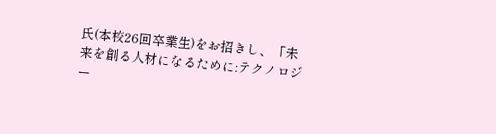氏(本校26回卒業生)をお招きし、「未来を創る人材になるために:テクノロジー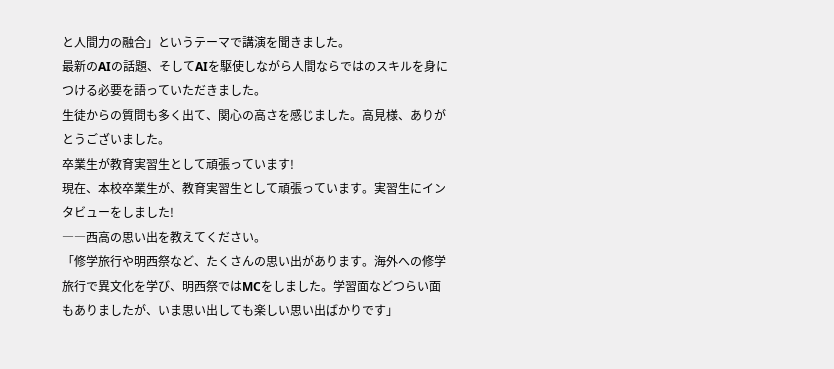と人間力の融合」というテーマで講演を聞きました。
最新のAIの話題、そしてAIを駆使しながら人間ならではのスキルを身につける必要を語っていただきました。
生徒からの質問も多く出て、関心の高さを感じました。高見様、ありがとうございました。
卒業生が教育実習生として頑張っています!
現在、本校卒業生が、教育実習生として頑張っています。実習生にインタビューをしました!
――西高の思い出を教えてください。
「修学旅行や明西祭など、たくさんの思い出があります。海外への修学旅行で異文化を学び、明西祭ではMCをしました。学習面などつらい面もありましたが、いま思い出しても楽しい思い出ばかりです」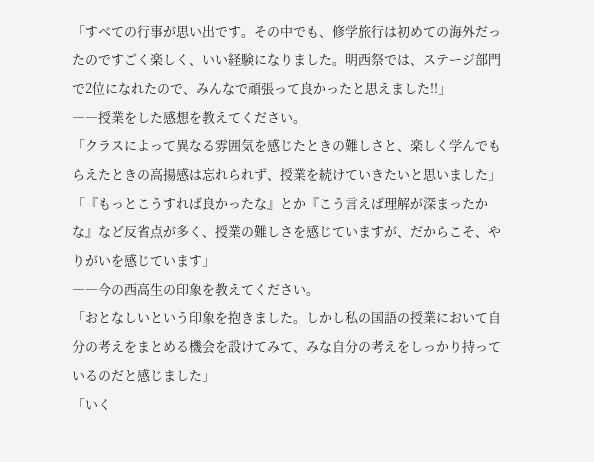「すべての行事が思い出です。その中でも、修学旅行は初めての海外だったのですごく楽しく、いい経験になりました。明西祭では、ステージ部門で2位になれたので、みんなで頑張って良かったと思えました!!」
――授業をした感想を教えてください。
「クラスによって異なる雰囲気を感じたときの難しさと、楽しく学んでもらえたときの高揚感は忘れられず、授業を続けていきたいと思いました」
「『もっとこうすれば良かったな』とか『こう言えば理解が深まったかな』など反省点が多く、授業の難しさを感じていますが、だからこそ、やりがいを感じています」
――今の西高生の印象を教えてください。
「おとなしいという印象を抱きました。しかし私の国語の授業において自分の考えをまとめる機会を設けてみて、みな自分の考えをしっかり持っているのだと感じました」
「いく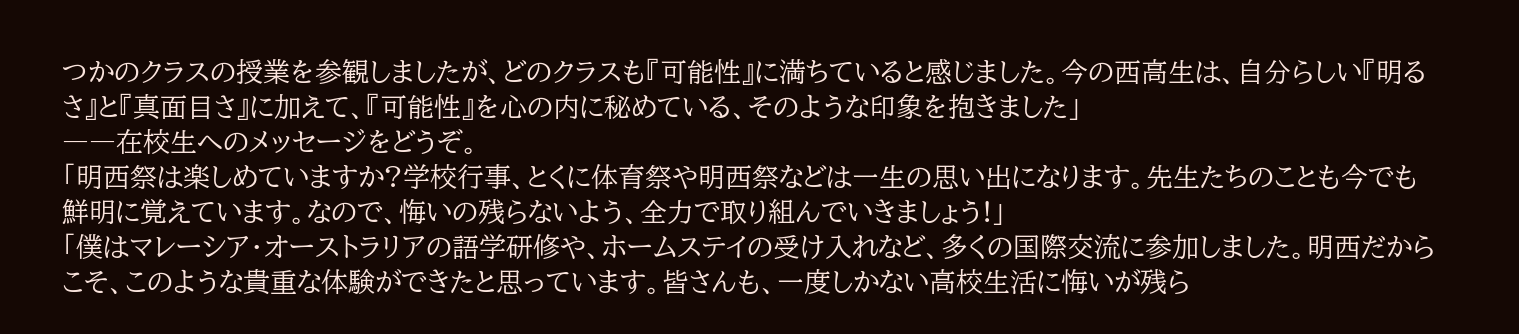つかのクラスの授業を参観しましたが、どのクラスも『可能性』に満ちていると感じました。今の西高生は、自分らしい『明るさ』と『真面目さ』に加えて、『可能性』を心の内に秘めている、そのような印象を抱きました」
――在校生へのメッセージをどうぞ。
「明西祭は楽しめていますか?学校行事、とくに体育祭や明西祭などは一生の思い出になります。先生たちのことも今でも鮮明に覚えています。なので、悔いの残らないよう、全力で取り組んでいきましょう!」
「僕はマレーシア・オーストラリアの語学研修や、ホームステイの受け入れなど、多くの国際交流に参加しました。明西だからこそ、このような貴重な体験ができたと思っています。皆さんも、一度しかない高校生活に悔いが残ら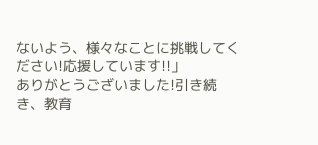ないよう、様々なことに挑戦してください!応援しています!!」
ありがとうございました!引き続き、教育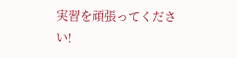実習を頑張ってください!